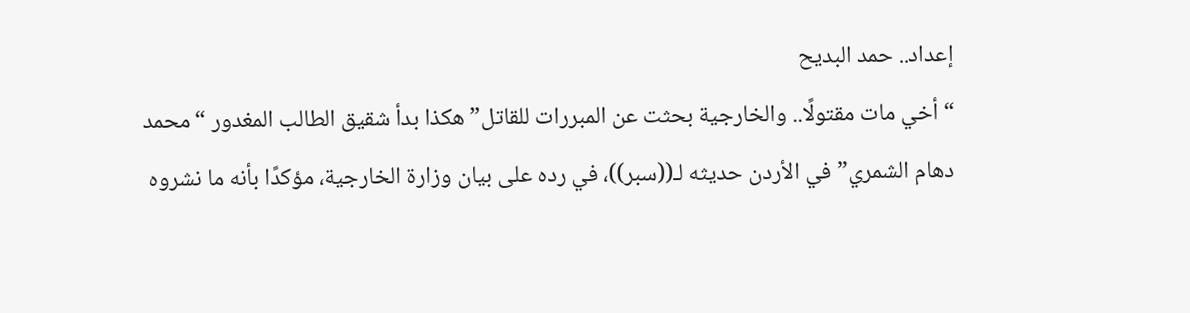إعداد.. حمد البديح
“أخي مات مقتولًا.. والخارجية بحثت عن المبررات للقاتل” هكذا بدأ شقيق الطالب المغدور “محمد دهام الشمري” في الأردن حديثه لـ((سبر))، في رده على بيان وزارة الخارجية، مؤكدًا بأنه ما نشروه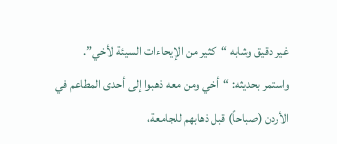غير دقيق وشابه “كثير من الإيحاءات السيئة لأخي”.
واستمر بحديثه: “أخي ومن معه ذهبوا إلى أحدى المطاعم في الأردن (صباحاً) قبل ذهابهم للجامعة،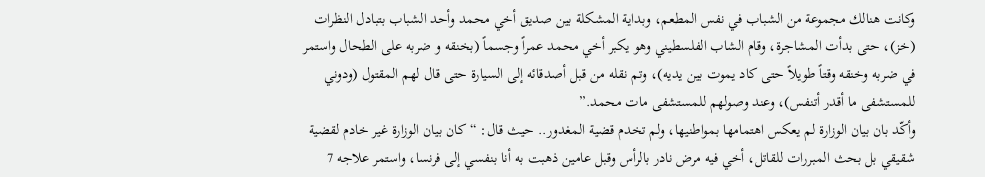وكانت هنالك مجموعة من الشباب في نفس المطعم، وبداية المشكلة بين صديق أخي محمد وأحد الشباب بتبادل النظرات (خز)، حتى بدأت المشاجرة، وقام الشاب الفلسطيني وهو يكبر أخي محمد عمراً وجسماً (بخنقه و ضربه على الطحال واستمر في ضربه وخنقه وقتاً طويلاً حتى كاد يموت بين يديه)، وتم نقله من قبل أصدقائه إلى السيارة حتى قال لهم المقتول (ودوني للمستشفى ما أقدر أتنفس)، وعند وصولهم للمستشفى مات محمد.”
وأكّد بان بيان الوزارة لم يعكس اهتمامها بمواطنيها، ولم تخدم قضية المغدور.. حيث قال: “كان بيان الوزارة غير خادم لقضية شقيقي بل بحث المبررات للقاتل، أخي فيه مرض نادر بالرأس وقبل عامين ذهبت به أنا بنفسي إلى فرنسا، واستمر علاجه 7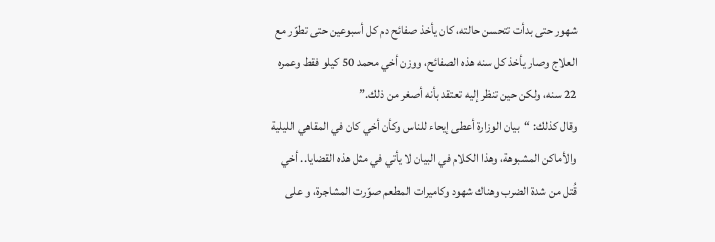شهور حتى بدأت تتحسن حالته، كان يأخذ صفائح دم كل أسبوعين حتى تطوّر مع العلاج وصار يأخذ كل سنه هذه الصفائح، ووزن أخي محمد 50 كيلو فقط وعمره 22 سنه، ولكن حين تنظر إليه تعتقد بأنه أصغر من ذلك.”
وقال كذلك: “بيان الوزارة أعطى إيحاء للناس وكأن أخي كان في المقاهي الليلية والأماكن المشبوهة، وهذا الكلام في البيان لا يأتي في مثل هذه القضايا.. أخي قُتل من شدة الضرب وهناك شهود وكاميرات المطعم صوّرت المشاجرة، و على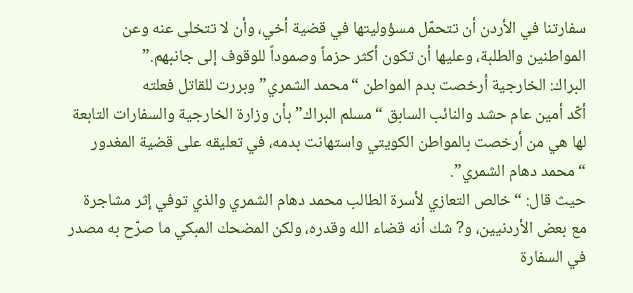سفارتنا في الأردن أن تتحمّل مسؤوليتها في قضية أخي، وأن لا تتخلى عنه وعن المواطنين والطلبة، وعليها أن تكون أكثر حزماً وصموداً للوقوف إلى جانبهم.”
البراك: الخارجية أرخصت بدم المواطن “محمد الشمري” وبررت للقاتل فعلته
أكّد أمين عام حشد والنائب السابق “مسلم البراك” بأن وزارة الخارجية والسفارات التابعة لها هي من أرخصت بالمواطن الكويتي واستهانت بدمه، في تعليقه على قضية المغدور “محمد دهام الشمري”.
حيث قال: “خالص التعازي لأسرة الطالب محمد دهام الشمري والذي توفي إثر مشاجرة مع بعض الأردنيين، و? شك أنه قضاء الله وقدره، ولكن المضحك المبكي ما صرّح به مصدر في السفارة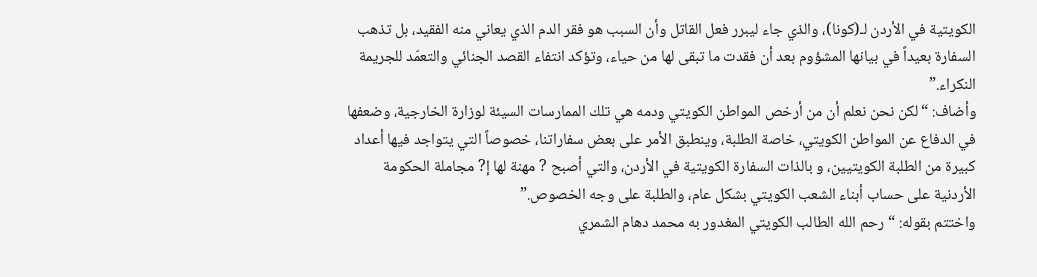الكويتية في الأردن لـ(كونا)، والذي جاء ليبرر فعل القاتل وأن السبب هو فقر الدم الذي يعاني منه الفقيد، بل تذهب السفارة بعيداً في بيانها المشؤوم بعد أن فقدت ما تبقى لها من حياء، وتؤكد انتفاء القصد الجنائي والتعمّد للجريمة النكراء.”
وأضاف: “لكن نحن نعلم أن من أرخص المواطن الكويتي ودمه هي تلك الممارسات السيئة لوزارة الخارجية، وضعفها في الدفاع عن المواطن الكويتي، خاصة الطلبة، وينطبق الأمر على بعض سفاراتنا، خصوصاً التي يتواجد فيها أعداد كبيرة من الطلبة الكويتيين، و بالذات السفارة الكويتية في الأردن، والتي أصبح ? مهنة لها إ? مجاملة الحكومة الأردنية على حساب أبناء الشعب الكويتي بشكل عام، والطلبة على وجه الخصوص.”
واختتم بقوله: “رحم الله الطالب الكويتي المغدور به محمد دهام الشمري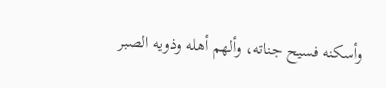وأسكنه فسيح جناته، وألهم أهله وذويه الصبر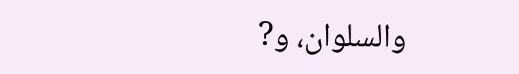والسلوان، و?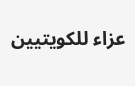عزاء للكويتيين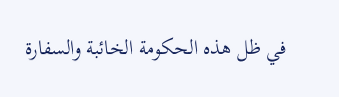في ظل هذه الحكومة الخائبة والسفارة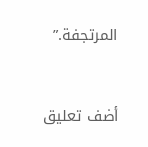المرتجفة.”


أضف تعليق